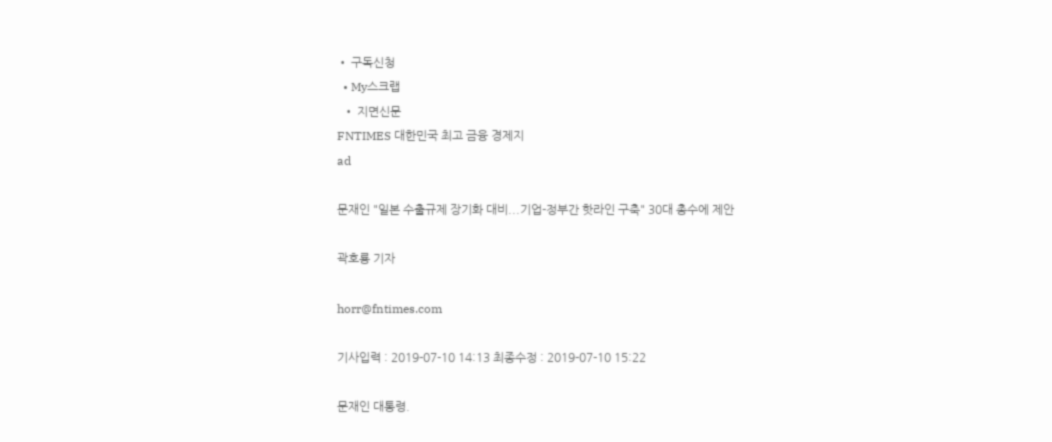• 구독신청
  • My스크랩
  • 지면신문
FNTIMES 대한민국 최고 금융 경제지
ad

문재인 "일본 수출규제 장기화 대비...기업-정부간 핫라인 구축" 30대 총수에 제안

곽호룡 기자

horr@fntimes.com

기사입력 : 2019-07-10 14:13 최종수정 : 2019-07-10 15:22

문재인 대통령.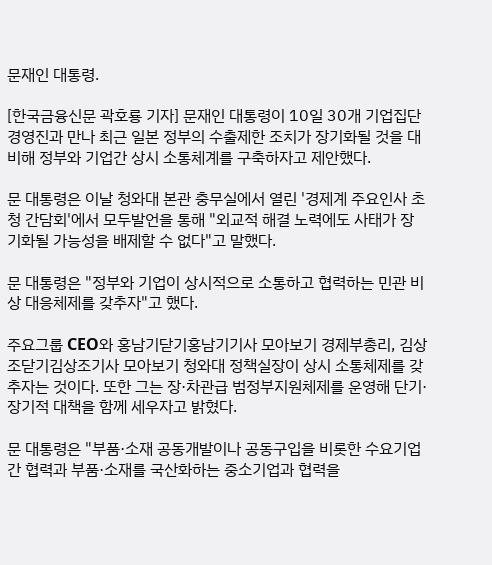문재인 대통령.

[한국금융신문 곽호룡 기자] 문재인 대통령이 10일 30개 기업집단 경영진과 만나 최근 일본 정부의 수출제한 조치가 장기화될 것을 대비해 정부와 기업간 상시 소통체계를 구축하자고 제안했다.

문 대통령은 이날 청와대 본관 충무실에서 열린 '경제계 주요인사 초청 간담회'에서 모두발언을 통해 "외교적 해결 노력에도 사태가 장기화될 가능성을 배제할 수 없다"고 말했다.

문 대통령은 "정부와 기업이 상시적으로 소통하고 협력하는 민관 비상 대응체제를 갖추자"고 했다.

주요그룹 CEO와 홍남기닫기홍남기기사 모아보기 경제부총리, 김상조닫기김상조기사 모아보기 청와대 정책실장이 상시 소통체제를 갖추자는 것이다. 또한 그는 장·차관급 범정부지원체제를 운영해 단기·장기적 대책을 함께 세우자고 밝혔다.

문 대통령은 "부품·소재 공동개발이나 공동구입을 비롯한 수요기업 간 협력과 부품·소재를 국산화하는 중소기업과 협력을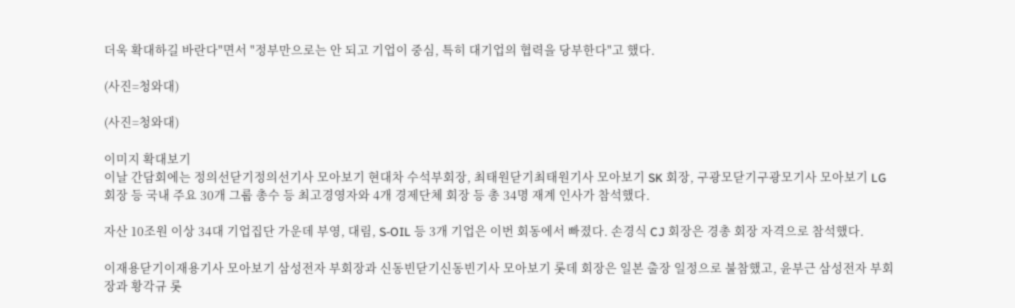더욱 확대하길 바란다"면서 "정부만으로는 안 되고 기업이 중심, 특히 대기업의 협력을 당부한다"고 했다.

(사진=청와대)

(사진=청와대)

이미지 확대보기
이날 간담회에는 정의선닫기정의선기사 모아보기 현대차 수석부회장, 최태원닫기최태원기사 모아보기 SK 회장, 구광모닫기구광모기사 모아보기 LG 회장 등 국내 주요 30개 그룹 총수 등 최고경영자와 4개 경제단체 회장 등 총 34명 재계 인사가 참석했다.

자산 10조원 이상 34대 기업집단 가운데 부영, 대림, S-OIL 등 3개 기업은 이번 회동에서 빠졌다. 손경식 CJ 회장은 경총 회장 자격으로 참석했다.

이재용닫기이재용기사 모아보기 삼성전자 부회장과 신동빈닫기신동빈기사 모아보기 롯데 회장은 일본 출장 일정으로 불참했고, 윤부근 삼성전자 부회장과 황각규 롯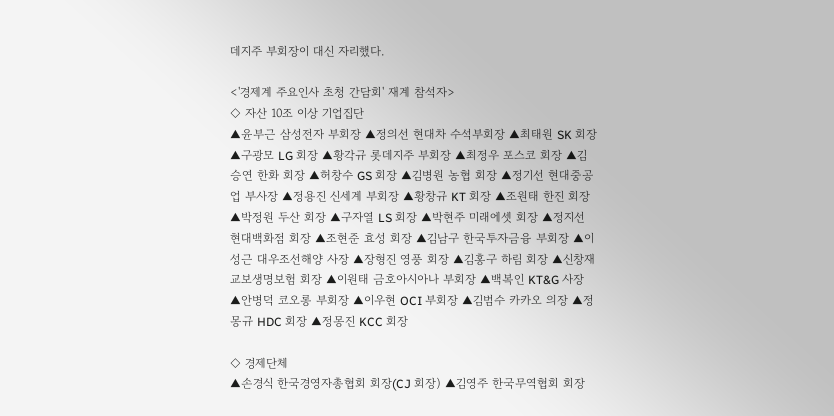데지주 부회장이 대신 자리했다.

<'경제계 주요인사 초청 간담회' 재계 참석자>
◇ 자산 10조 이상 기업집단
▲윤부근 삼성전자 부회장 ▲정의선 현대차 수석부회장 ▲최태원 SK 회장 ▲구광모 LG 회장 ▲황각규 롯데지주 부회장 ▲최정우 포스코 회장 ▲김승연 한화 회장 ▲허창수 GS 회장 ▲김병원 농협 회장 ▲정기선 현대중공업 부사장 ▲정용진 신세계 부회장 ▲황창규 KT 회장 ▲조원태 한진 회장 ▲박정원 두산 회장 ▲구자열 LS 회장 ▲박현주 미래에셋 회장 ▲정지선 현대백화점 회장 ▲조현준 효성 회장 ▲김남구 한국투자금융 부회장 ▲이성근 대우조선해양 사장 ▲장형진 영풍 회장 ▲김홍구 하림 회장 ▲신창재 교보생명보험 회장 ▲이원태 금호아시아나 부회장 ▲백복인 KT&G 사장 ▲안병덕 코오롱 부회장 ▲이우현 OCI 부회장 ▲김범수 카카오 의장 ▲정몽규 HDC 회장 ▲정몽진 KCC 회장

◇ 경제단체
▲손경식 한국경영자총협회 회장(CJ 회장) ▲김영주 한국무역협회 회장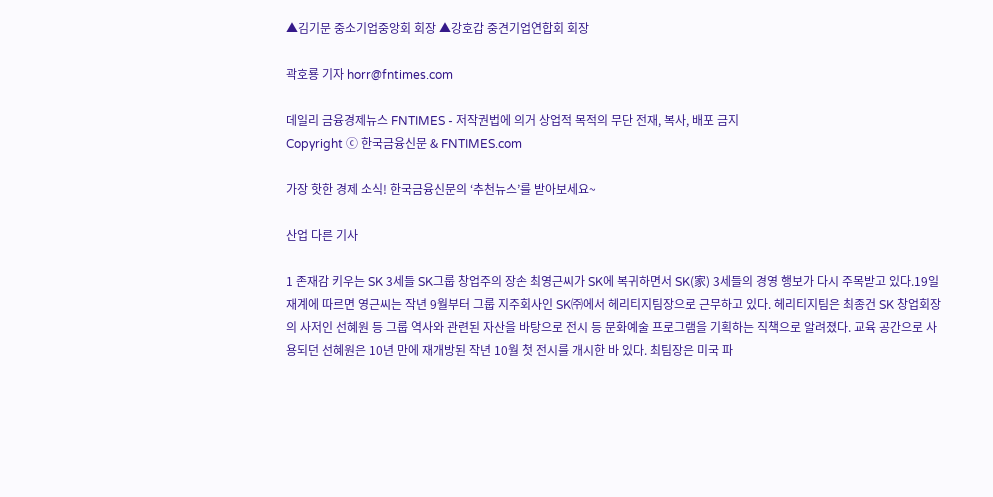▲김기문 중소기업중앙회 회장 ▲강호갑 중견기업연합회 회장

곽호룡 기자 horr@fntimes.com

데일리 금융경제뉴스 FNTIMES - 저작권법에 의거 상업적 목적의 무단 전재, 복사, 배포 금지
Copyright ⓒ 한국금융신문 & FNTIMES.com

가장 핫한 경제 소식! 한국금융신문의 ‘추천뉴스’를 받아보세요~

산업 다른 기사

1 존재감 키우는 SK 3세들 SK그룹 창업주의 장손 최영근씨가 SK에 복귀하면서 SK(家) 3세들의 경영 행보가 다시 주목받고 있다.19일 재계에 따르면 영근씨는 작년 9월부터 그룹 지주회사인 SK㈜에서 헤리티지팀장으로 근무하고 있다. 헤리티지팀은 최종건 SK 창업회장의 사저인 선혜원 등 그룹 역사와 관련된 자산을 바탕으로 전시 등 문화예술 프로그램을 기획하는 직책으로 알려졌다. 교육 공간으로 사용되던 선혜원은 10년 만에 재개방된 작년 10월 첫 전시를 개시한 바 있다. 최팀장은 미국 파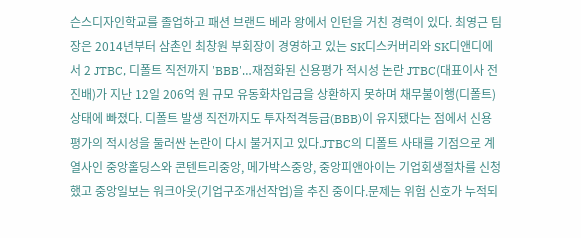슨스디자인학교를 졸업하고 패션 브랜드 베라 왕에서 인턴을 거친 경력이 있다. 최영근 팀장은 2014년부터 삼촌인 최창원 부회장이 경영하고 있는 SK디스커버리와 SK디앤디에서 2 JTBC, 디폴트 직전까지 'BBB'…재점화된 신용평가 적시성 논란 JTBC(대표이사 전진배)가 지난 12일 206억 원 규모 유동화차입금을 상환하지 못하며 채무불이행(디폴트) 상태에 빠졌다. 디폴트 발생 직전까지도 투자적격등급(BBB)이 유지됐다는 점에서 신용평가의 적시성을 둘러싼 논란이 다시 불거지고 있다.JTBC의 디폴트 사태를 기점으로 계열사인 중앙홀딩스와 콘텐트리중앙, 메가박스중앙, 중앙피앤아이는 기업회생절차를 신청했고 중앙일보는 워크아웃(기업구조개선작업)을 추진 중이다.문제는 위험 신호가 누적되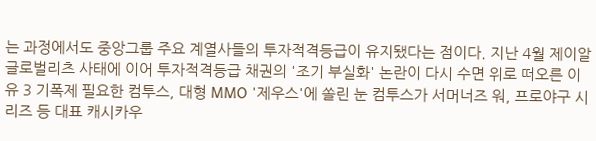는 과정에서도 중앙그룹 주요 계열사들의 투자적격등급이 유지됐다는 점이다. 지난 4월 제이알글로벌리츠 사태에 이어 투자적격등급 채권의 '조기 부실화' 논란이 다시 수면 위로 떠오른 이유 3 기폭제 필요한 컴투스, 대형 MMO '제우스'에 쏠린 눈 컴투스가 서머너즈 워, 프로야구 시리즈 등 대표 캐시카우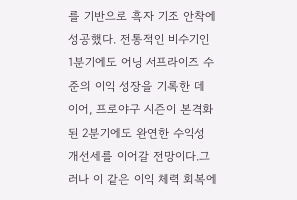를 기반으로 흑자 기조 안착에 성공했다. 전통적인 비수기인 1분기에도 어닝 서프라이즈 수준의 이익 성장을 기록한 데 이어, 프로야구 시즌이 본격화된 2분기에도 완연한 수익성 개선세를 이어갈 전망이다.그러나 이 같은 이익 체력 회복에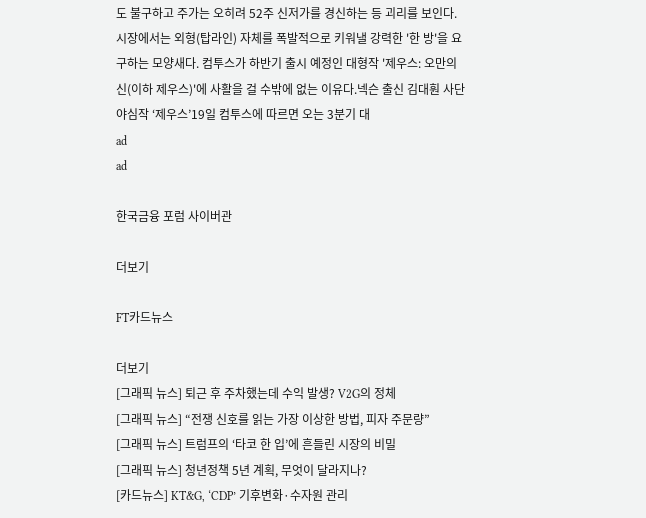도 불구하고 주가는 오히려 52주 신저가를 경신하는 등 괴리를 보인다. 시장에서는 외형(탑라인) 자체를 폭발적으로 키워낼 강력한 '한 방'을 요구하는 모양새다. 컴투스가 하반기 출시 예정인 대형작 '제우스: 오만의 신(이하 제우스)'에 사활을 걸 수밖에 없는 이유다.넥슨 출신 김대훤 사단 야심작 ‘제우스’19일 컴투스에 따르면 오는 3분기 대
ad
ad

한국금융 포럼 사이버관

더보기

FT카드뉴스

더보기
[그래픽 뉴스] 퇴근 후 주차했는데 수익 발생? V2G의 정체
[그래픽 뉴스] “전쟁 신호를 읽는 가장 이상한 방법, 피자 주문량”
[그래픽 뉴스] 트럼프의 ‘타코 한 입’에 흔들린 시장의 비밀
[그래픽 뉴스] 청년정책 5년 계획, 무엇이 달라지나?
[카드뉴스] KT&G, ‘CDP’ 기후변화·수자원 관리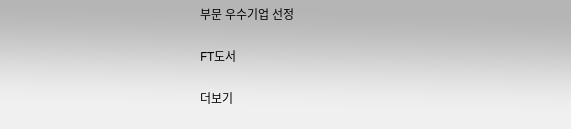부문 우수기업 선정

FT도서

더보기